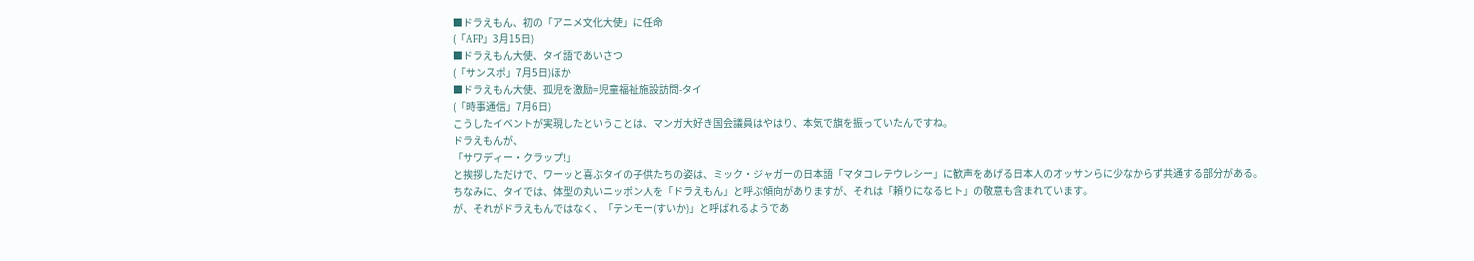■ドラえもん、初の「アニメ文化大使」に任命
(「AFP」3月15日)
■ドラえもん大使、タイ語であいさつ
(「サンスポ」7月5日)ほか
■ドラえもん大使、孤児を激励=児童福祉施設訪問-タイ
(「時事通信」7月6日)
こうしたイベントが実現したということは、マンガ大好き国会議員はやはり、本気で旗を振っていたんですね。
ドラえもんが、
「サワディー・クラップ!」
と挨拶しただけで、ワーッと喜ぶタイの子供たちの姿は、ミック・ジャガーの日本語「マタコレテウレシー」に歓声をあげる日本人のオッサンらに少なからず共通する部分がある。
ちなみに、タイでは、体型の丸いニッポン人を「ドラえもん」と呼ぶ傾向がありますが、それは「頼りになるヒト」の敬意も含まれています。
が、それがドラえもんではなく、「テンモー(すいか)」と呼ばれるようであ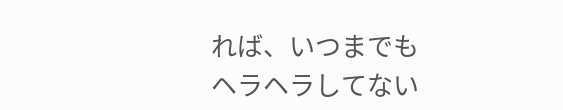れば、いつまでもヘラヘラしてない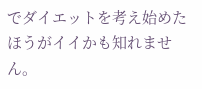でダイエットを考え始めたほうがイイかも知れません。